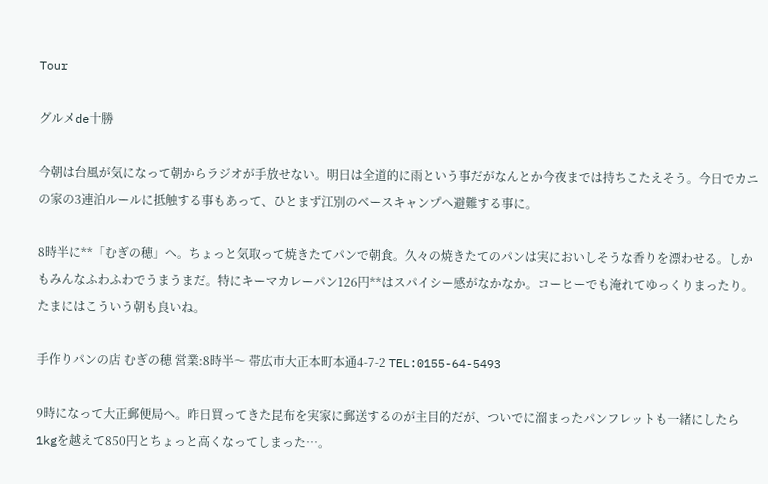Tour

グルメde十勝

今朝は台風が気になって朝からラジオが手放せない。明日は全道的に雨という事だがなんとか今夜までは持ちこたえそう。今日でカニの家の3連泊ルールに抵触する事もあって、ひとまず江別のベースキャンプへ避難する事に。

8時半に**「むぎの穂」へ。ちょっと気取って焼きたてパンで朝食。久々の焼きたてのパンは実においしそうな香りを漂わせる。しかもみんなふわふわでうまうまだ。特にキーマカレーパン126円**はスパイシー感がなかなか。コーヒーでも淹れてゆっくりまったり。たまにはこういう朝も良いね。

手作りパンの店 むぎの穂 営業:8時半〜 帯広市大正本町本通4-7-2 TEL:0155-64-5493

9時になって大正郵便局へ。昨日買ってきた昆布を実家に郵送するのが主目的だが、ついでに溜まったパンフレットも一緒にしたら1kgを越えて850円とちょっと高くなってしまった…。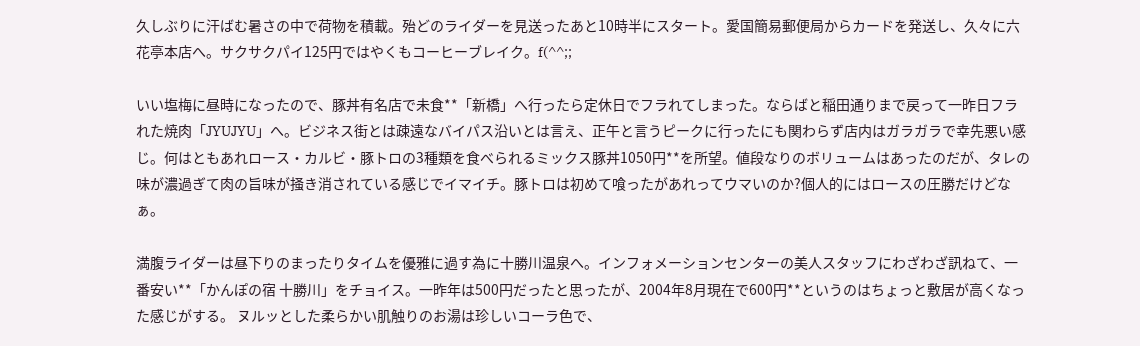久しぶりに汗ばむ暑さの中で荷物を積載。殆どのライダーを見送ったあと10時半にスタート。愛国簡易郵便局からカードを発送し、久々に六花亭本店へ。サクサクパイ125円ではやくもコーヒーブレイク。f(^^;;

いい塩梅に昼時になったので、豚丼有名店で未食**「新橋」へ行ったら定休日でフラれてしまった。ならばと稲田通りまで戻って一昨日フラれた焼肉「JYUJYU」へ。ビジネス街とは疎遠なバイパス沿いとは言え、正午と言うピークに行ったにも関わらず店内はガラガラで幸先悪い感じ。何はともあれロース・カルビ・豚トロの3種類を食べられるミックス豚丼1050円**を所望。値段なりのボリュームはあったのだが、タレの味が濃過ぎて肉の旨味が掻き消されている感じでイマイチ。豚トロは初めて喰ったがあれってウマいのか?個人的にはロースの圧勝だけどなぁ。

満腹ライダーは昼下りのまったりタイムを優雅に過す為に十勝川温泉へ。インフォメーションセンターの美人スタッフにわざわざ訊ねて、一番安い**「かんぽの宿 十勝川」をチョイス。一昨年は500円だったと思ったが、2004年8月現在で600円**というのはちょっと敷居が高くなった感じがする。 ヌルッとした柔らかい肌触りのお湯は珍しいコーラ色で、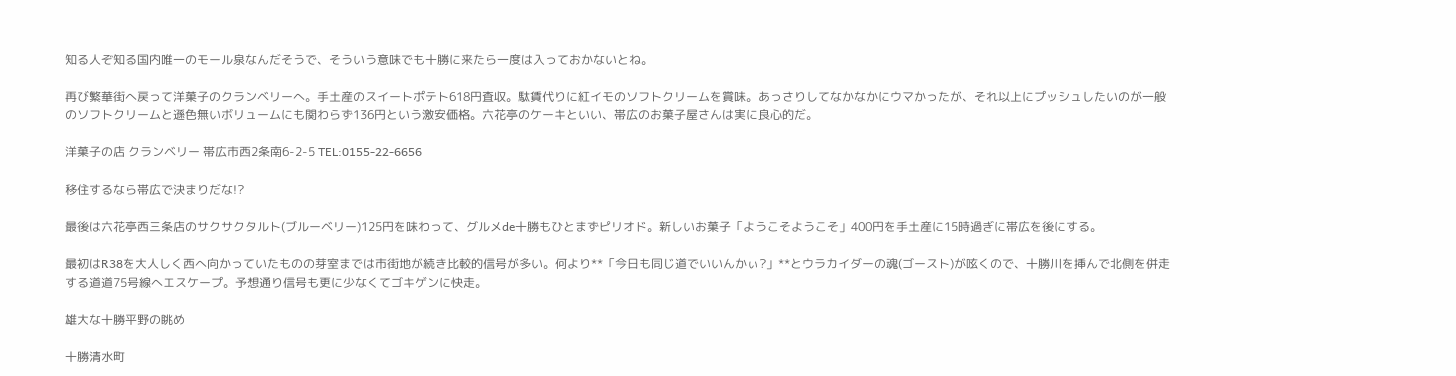知る人ぞ知る国内唯一のモール泉なんだそうで、そういう意味でも十勝に来たら一度は入っておかないとね。

再び繁華街へ戻って洋菓子のクランベリーへ。手土産のスイートポテト618円査収。駄賃代りに紅イモのソフトクリームを賞味。あっさりしてなかなかにウマかったが、それ以上にプッシュしたいのが一般のソフトクリームと遜色無いボリュームにも関わらず136円という激安価格。六花亭のケーキといい、帯広のお菓子屋さんは実に良心的だ。

洋菓子の店 クランベリー 帯広市西2条南6-2-5 TEL:0155-22-6656

移住するなら帯広で決まりだな!?

最後は六花亭西三条店のサクサクタルト(ブルーベリー)125円を味わって、グルメde十勝もひとまずピリオド。新しいお菓子「ようこそようこそ」400円を手土産に15時過ぎに帯広を後にする。

最初はR38を大人しく西へ向かっていたものの芽室までは市街地が続き比較的信号が多い。何より**「今日も同じ道でいいんかぃ?」**とウラカイダーの魂(ゴースト)が呟くので、十勝川を挿んで北側を併走する道道75号線へエスケープ。予想通り信号も更に少なくてゴキゲンに快走。

雄大な十勝平野の眺め

十勝清水町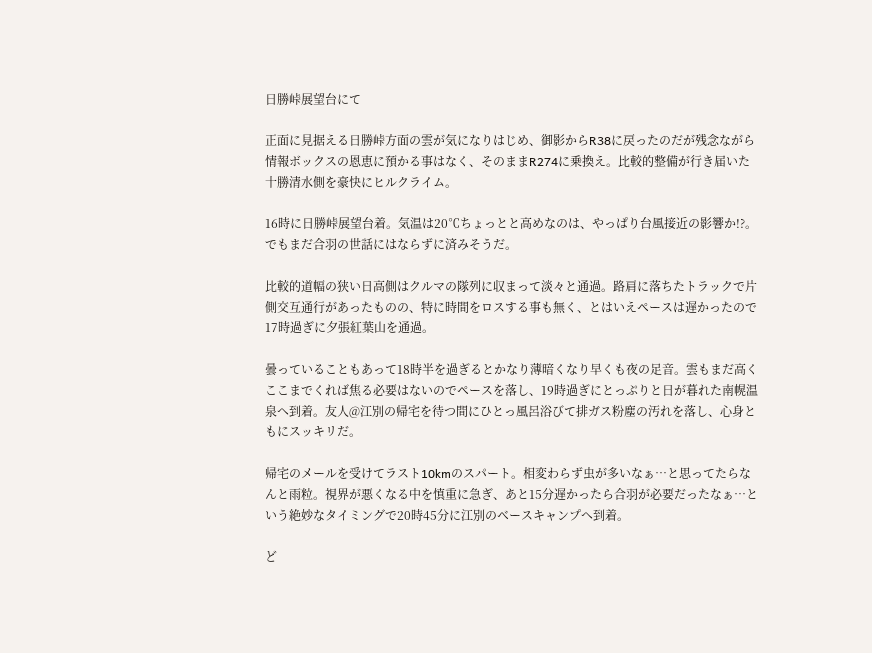日勝峠展望台にて

正面に見据える日勝峠方面の雲が気になりはじめ、御影からR38に戻ったのだが残念ながら情報ボックスの恩恵に預かる事はなく、そのままR274に乗換え。比較的整備が行き届いた十勝清水側を豪快にヒルクライム。

16時に日勝峠展望台着。気温は20℃ちょっとと高めなのは、やっぱり台風接近の影響か!?。でもまだ合羽の世話にはならずに済みそうだ。

比較的道幅の狭い日高側はクルマの隊列に収まって淡々と通過。路肩に落ちたトラックで片側交互通行があったものの、特に時間をロスする事も無く、とはいえペースは遅かったので17時過ぎに夕張紅葉山を通過。

曇っていることもあって18時半を過ぎるとかなり薄暗くなり早くも夜の足音。雲もまだ高くここまでくれば焦る必要はないのでペースを落し、19時過ぎにとっぷりと日が暮れた南幌温泉へ到着。友人@江別の帰宅を待つ間にひとっ風呂浴びて排ガス粉塵の汚れを落し、心身ともにスッキリだ。

帰宅のメールを受けてラスト10kmのスパート。相変わらず虫が多いなぁ…と思ってたらなんと雨粒。視界が悪くなる中を慎重に急ぎ、あと15分遅かったら合羽が必要だったなぁ…という絶妙なタイミングで20時45分に江別のベースキャンプへ到着。

ど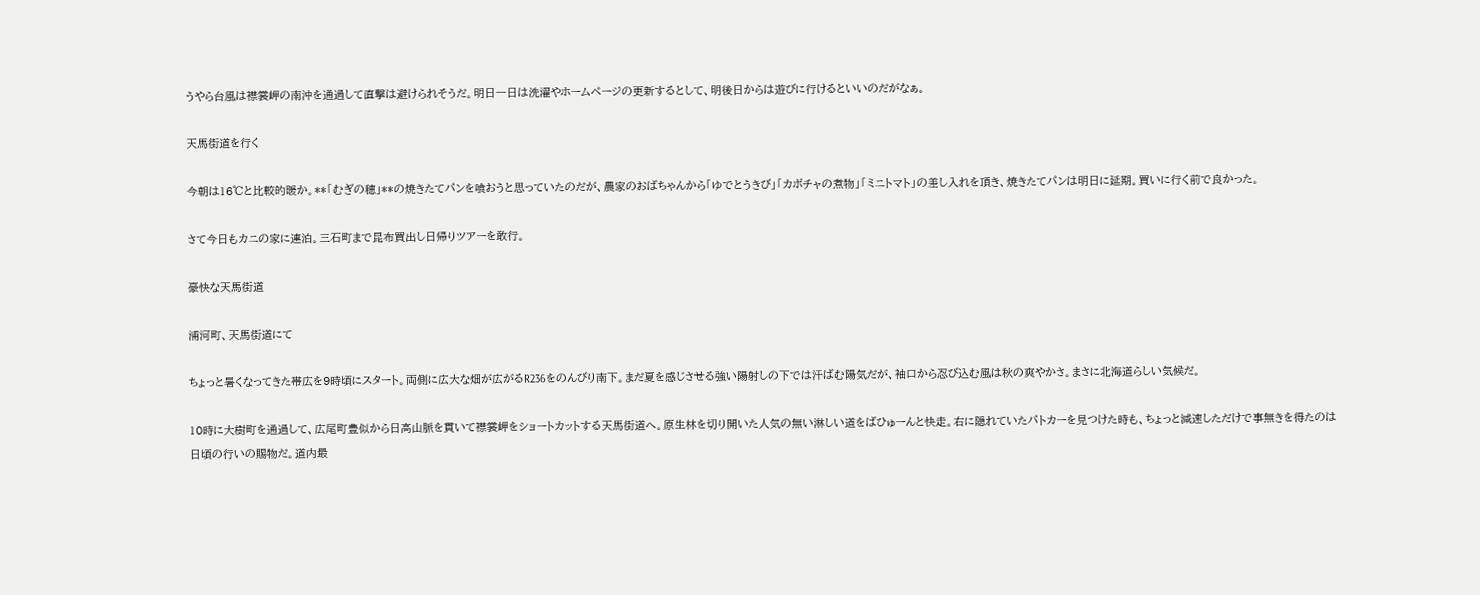うやら台風は襟裳岬の南沖を通過して直撃は避けられそうだ。明日一日は洗濯やホームページの更新するとして、明後日からは遊びに行けるといいのだがなぁ。

天馬街道を行く

今朝は16℃と比較的暖か。**「むぎの穂」**の焼きたてパンを喰おうと思っていたのだが、農家のおばちゃんから「ゆでとうきび」「カボチャの煮物」「ミニトマト」の差し入れを頂き、焼きたてパンは明日に延期。買いに行く前で良かった。

さて今日もカニの家に連泊。三石町まで昆布買出し日帰りツアーを敢行。

豪快な天馬街道

浦河町、天馬街道にて

ちょっと暑くなってきた帯広を9時頃にスタート。両側に広大な畑が広がるR236をのんびり南下。まだ夏を感じさせる強い陽射しの下では汗ばむ陽気だが、袖口から忍び込む風は秋の爽やかさ。まさに北海道らしい気候だ。

10時に大樹町を通過して、広尾町豊似から日高山脈を貫いて襟裳岬をショートカットする天馬街道へ。原生林を切り開いた人気の無い淋しい道をばひゅーんと快走。右に隠れていたパトカーを見つけた時も、ちょっと減速しただけで事無きを得たのは日頃の行いの賜物だ。道内最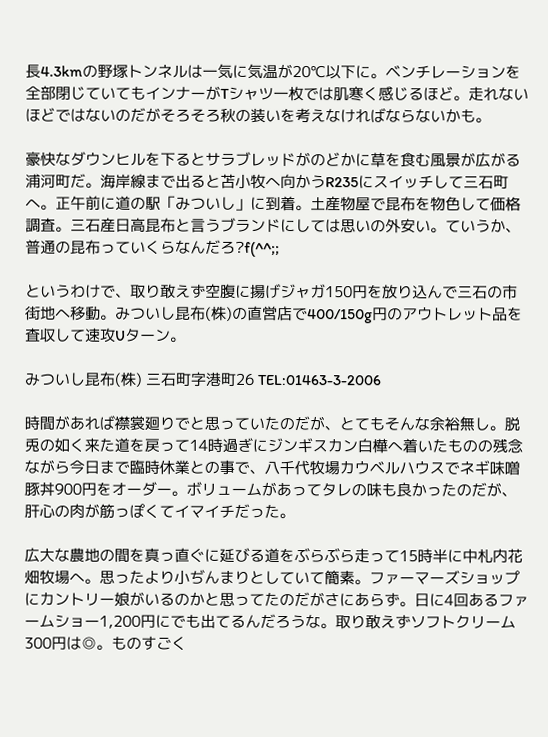長4.3kmの野塚トンネルは一気に気温が20℃以下に。ベンチレーションを全部閉じていてもインナーがTシャツ一枚では肌寒く感じるほど。走れないほどではないのだがそろそろ秋の装いを考えなければならないかも。

豪快なダウンヒルを下るとサラブレッドがのどかに草を食む風景が広がる浦河町だ。海岸線まで出ると苫小牧へ向かうR235にスイッチして三石町へ。正午前に道の駅「みついし」に到着。土産物屋で昆布を物色して価格調査。三石産日高昆布と言うブランドにしては思いの外安い。ていうか、普通の昆布っていくらなんだろ?f(^^;;

というわけで、取り敢えず空腹に揚げジャガ150円を放り込んで三石の市街地へ移動。みついし昆布(株)の直営店で400/150g円のアウトレット品を査収して速攻Uターン。

みついし昆布(株) 三石町字港町26 TEL:01463-3-2006

時間があれば襟裳廻りでと思っていたのだが、とてもそんな余裕無し。脱兎の如く来た道を戻って14時過ぎにジンギスカン白樺へ着いたものの残念ながら今日まで臨時休業との事で、八千代牧場カウベルハウスでネギ味噌豚丼900円をオーダー。ボリュームがあってタレの味も良かったのだが、肝心の肉が筋っぽくてイマイチだった。

広大な農地の間を真っ直ぐに延びる道をぶらぶら走って15時半に中札内花畑牧場へ。思ったより小ぢんまりとしていて簡素。ファーマーズショップにカントリー娘がいるのかと思ってたのだがさにあらず。日に4回あるファームショー1,200円にでも出てるんだろうな。取り敢えずソフトクリーム300円は◎。ものすごく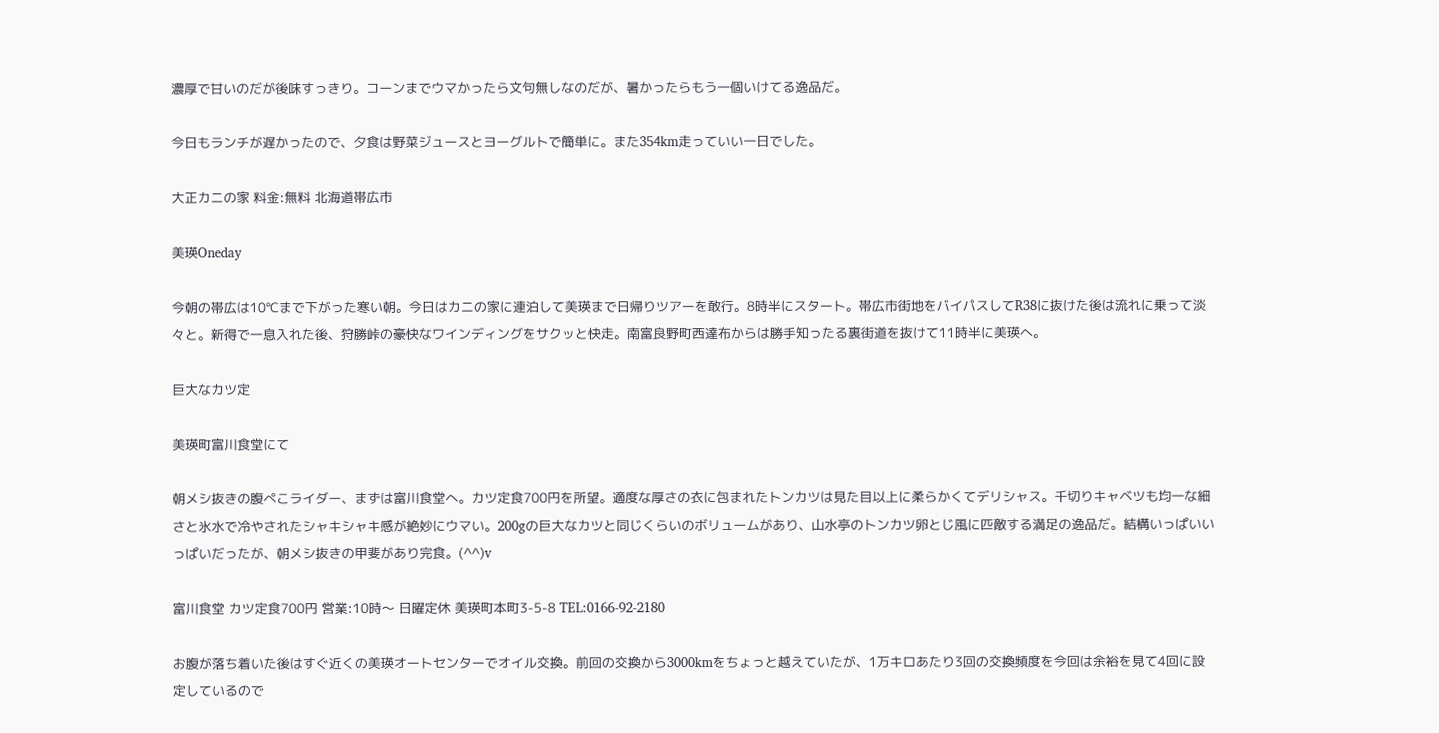濃厚で甘いのだが後味すっきり。コーンまでウマかったら文句無しなのだが、暑かったらもう一個いけてる逸品だ。

今日もランチが遅かったので、夕食は野菜ジュースとヨーグルトで簡単に。また354km走っていい一日でした。

大正カニの家 料金:無料 北海道帯広市

美瑛Oneday

今朝の帯広は10℃まで下がった寒い朝。今日はカニの家に連泊して美瑛まで日帰りツアーを敢行。8時半にスタート。帯広市街地をバイパスしてR38に抜けた後は流れに乗って淡々と。新得で一息入れた後、狩勝峠の豪快なワインディングをサクッと快走。南富良野町西達布からは勝手知ったる裏街道を抜けて11時半に美瑛へ。

巨大なカツ定

美瑛町富川食堂にて

朝メシ抜きの腹ぺこライダー、まずは富川食堂へ。カツ定食700円を所望。適度な厚さの衣に包まれたトンカツは見た目以上に柔らかくてデリシャス。千切りキャベツも均一な細さと氷水で冷やされたシャキシャキ感が絶妙にウマい。200gの巨大なカツと同じくらいのボリュームがあり、山水亭のトンカツ卵とじ風に匹敵する満足の逸品だ。結構いっぱいいっぱいだったが、朝メシ抜きの甲斐があり完食。(^^)v

富川食堂 カツ定食700円 営業:10時〜 日曜定休 美瑛町本町3-5-8 TEL:0166-92-2180

お腹が落ち着いた後はすぐ近くの美瑛オートセンターでオイル交換。前回の交換から3000kmをちょっと越えていたが、1万キロあたり3回の交換頻度を今回は余裕を見て4回に設定しているので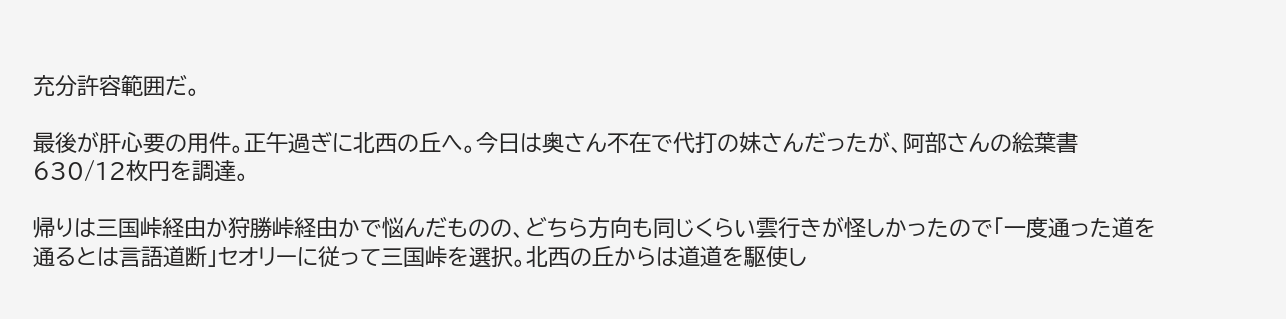充分許容範囲だ。

最後が肝心要の用件。正午過ぎに北西の丘へ。今日は奥さん不在で代打の妹さんだったが、阿部さんの絵葉書630/12枚円を調達。

帰りは三国峠経由か狩勝峠経由かで悩んだものの、どちら方向も同じくらい雲行きが怪しかったので「一度通った道を通るとは言語道断」セオリーに従って三国峠を選択。北西の丘からは道道を駆使し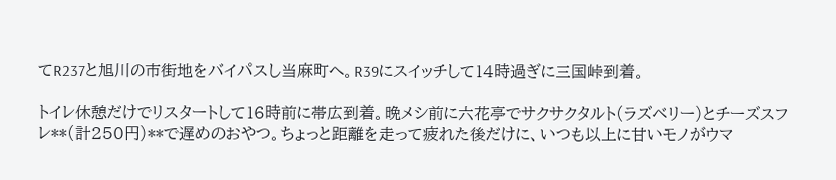てR237と旭川の市街地をバイパスし当麻町へ。R39にスイッチして14時過ぎに三国峠到着。

トイレ休憩だけでリスタートして16時前に帯広到着。晩メシ前に六花亭でサクサクタルト(ラズベリー)とチーズスフレ**(計250円)**で遅めのおやつ。ちょっと距離を走って疲れた後だけに、いつも以上に甘いモノがウマ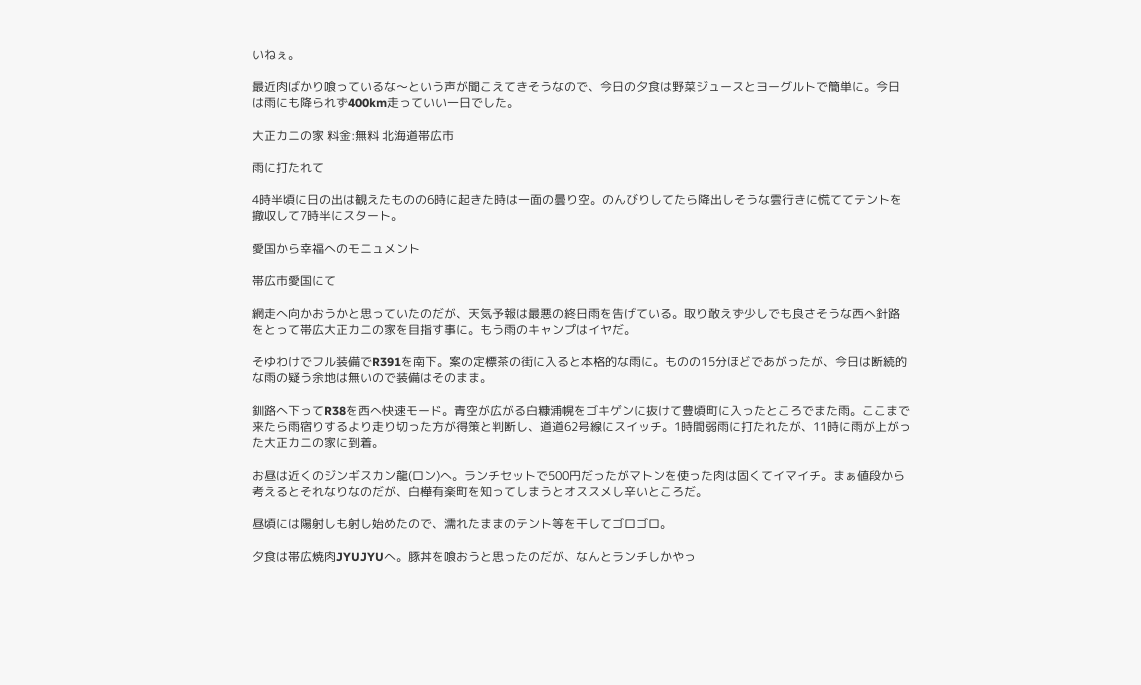いねぇ。

最近肉ばかり喰っているな〜という声が聞こえてきそうなので、今日の夕食は野菜ジュースとヨーグルトで簡単に。今日は雨にも降られず400km走っていい一日でした。

大正カニの家 料金:無料 北海道帯広市

雨に打たれて

4時半頃に日の出は観えたものの6時に起きた時は一面の曇り空。のんびりしてたら降出しそうな雲行きに慌ててテントを撤収して7時半にスタート。

愛国から幸福へのモニュメント

帯広市愛国にて

網走へ向かおうかと思っていたのだが、天気予報は最悪の終日雨を告げている。取り敢えず少しでも良さそうな西へ針路をとって帯広大正カニの家を目指す事に。もう雨のキャンプはイヤだ。

そゆわけでフル装備でR391を南下。案の定標茶の街に入ると本格的な雨に。ものの15分ほどであがったが、今日は断続的な雨の疑う余地は無いので装備はそのまま。

釧路へ下ってR38を西へ快速モード。青空が広がる白糠浦幌をゴキゲンに抜けて豊頃町に入ったところでまた雨。ここまで来たら雨宿りするより走り切った方が得策と判断し、道道62号線にスイッチ。1時間弱雨に打たれたが、11時に雨が上がった大正カニの家に到着。

お昼は近くのジンギスカン龍(ロン)へ。ランチセットで500円だったがマトンを使った肉は固くてイマイチ。まぁ値段から考えるとそれなりなのだが、白樺有楽町を知ってしまうとオススメし辛いところだ。

昼頃には陽射しも射し始めたので、濡れたままのテント等を干してゴロゴロ。

夕食は帯広焼肉JYUJYUへ。豚丼を喰おうと思ったのだが、なんとランチしかやっ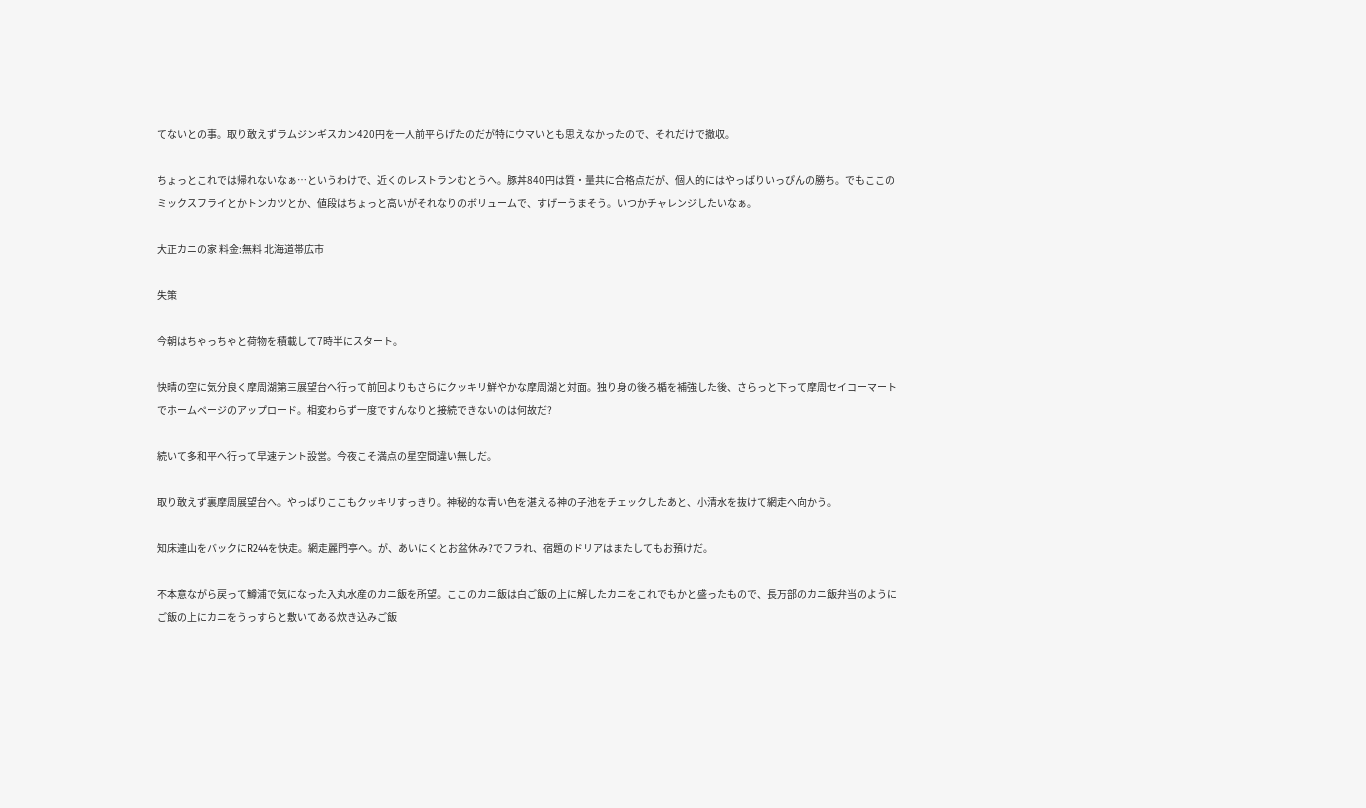てないとの事。取り敢えずラムジンギスカン420円を一人前平らげたのだが特にウマいとも思えなかったので、それだけで撤収。

ちょっとこれでは帰れないなぁ…というわけで、近くのレストランむとうへ。豚丼840円は質・量共に合格点だが、個人的にはやっぱりいっぴんの勝ち。でもここのミックスフライとかトンカツとか、値段はちょっと高いがそれなりのボリュームで、すげーうまそう。いつかチャレンジしたいなぁ。

大正カニの家 料金:無料 北海道帯広市

失策

今朝はちゃっちゃと荷物を積載して7時半にスタート。

快晴の空に気分良く摩周湖第三展望台へ行って前回よりもさらにクッキリ鮮やかな摩周湖と対面。独り身の後ろ楯を補強した後、さらっと下って摩周セイコーマートでホームページのアップロード。相変わらず一度ですんなりと接続できないのは何故だ?

続いて多和平へ行って早速テント設営。今夜こそ満点の星空間違い無しだ。

取り敢えず裏摩周展望台へ。やっぱりここもクッキリすっきり。神秘的な青い色を湛える神の子池をチェックしたあと、小清水を抜けて網走へ向かう。

知床連山をバックにR244を快走。網走麗門亭へ。が、あいにくとお盆休み?でフラれ、宿題のドリアはまたしてもお預けだ。

不本意ながら戻って鱒浦で気になった入丸水産のカニ飯を所望。ここのカニ飯は白ご飯の上に解したカニをこれでもかと盛ったもので、長万部のカニ飯弁当のようにご飯の上にカニをうっすらと敷いてある炊き込みご飯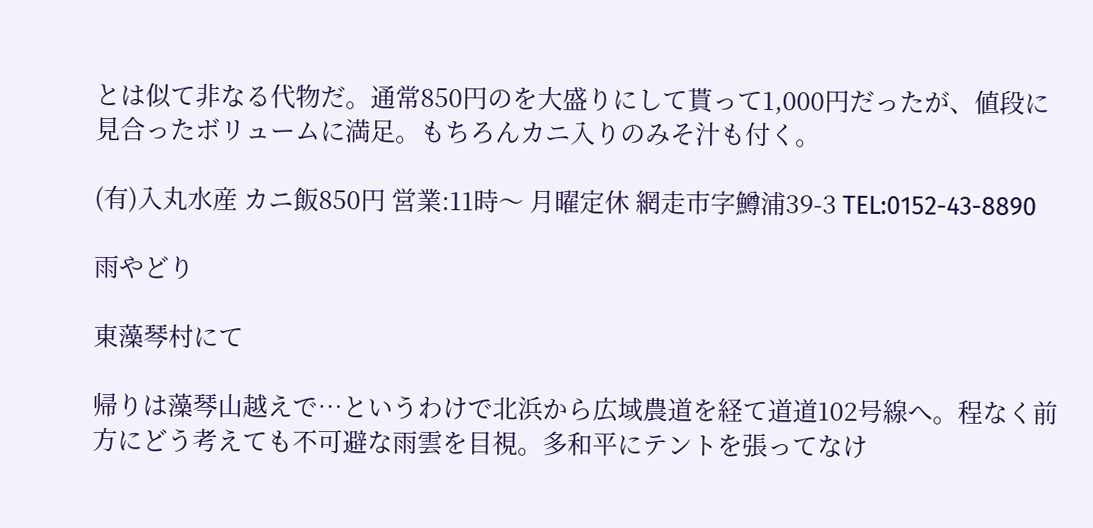とは似て非なる代物だ。通常850円のを大盛りにして貰って1,000円だったが、値段に見合ったボリュームに満足。もちろんカニ入りのみそ汁も付く。

(有)入丸水産 カニ飯850円 営業:11時〜 月曜定休 網走市字鱒浦39-3 TEL:0152-43-8890

雨やどり

東藻琴村にて

帰りは藻琴山越えで…というわけで北浜から広域農道を経て道道102号線へ。程なく前方にどう考えても不可避な雨雲を目視。多和平にテントを張ってなけ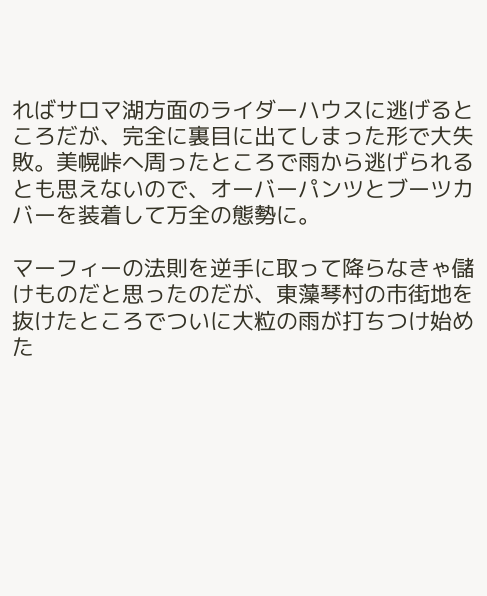ればサロマ湖方面のライダーハウスに逃げるところだが、完全に裏目に出てしまった形で大失敗。美幌峠へ周ったところで雨から逃げられるとも思えないので、オーバーパンツとブーツカバーを装着して万全の態勢に。

マーフィーの法則を逆手に取って降らなきゃ儲けものだと思ったのだが、東藻琴村の市街地を抜けたところでついに大粒の雨が打ちつけ始めた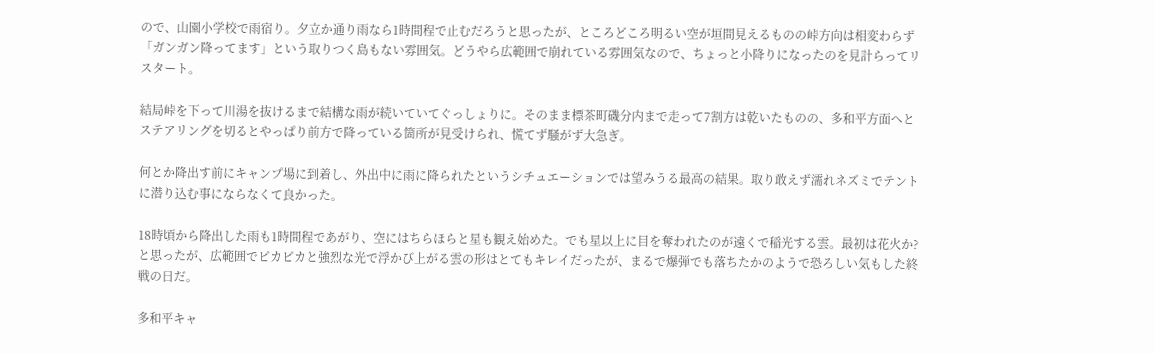ので、山園小学校で雨宿り。夕立か通り雨なら1時間程で止むだろうと思ったが、ところどころ明るい空が垣間見えるものの峠方向は相変わらず「ガンガン降ってます」という取りつく島もない雰囲気。どうやら広範囲で崩れている雰囲気なので、ちょっと小降りになったのを見計らってリスタート。

結局峠を下って川湯を抜けるまで結構な雨が続いていてぐっしょりに。そのまま標茶町磯分内まで走って7割方は乾いたものの、多和平方面へとステアリングを切るとやっぱり前方で降っている箇所が見受けられ、慌てず騒がず大急ぎ。

何とか降出す前にキャンプ場に到着し、外出中に雨に降られたというシチュエーションでは望みうる最高の結果。取り敢えず濡れネズミでテントに潜り込む事にならなくて良かった。

18時頃から降出した雨も1時間程であがり、空にはちらほらと星も観え始めた。でも星以上に目を奪われたのが遠くで稲光する雲。最初は花火か?と思ったが、広範囲でピカピカと強烈な光で浮かび上がる雲の形はとてもキレイだったが、まるで爆弾でも落ちたかのようで恐ろしい気もした終戦の日だ。

多和平キャ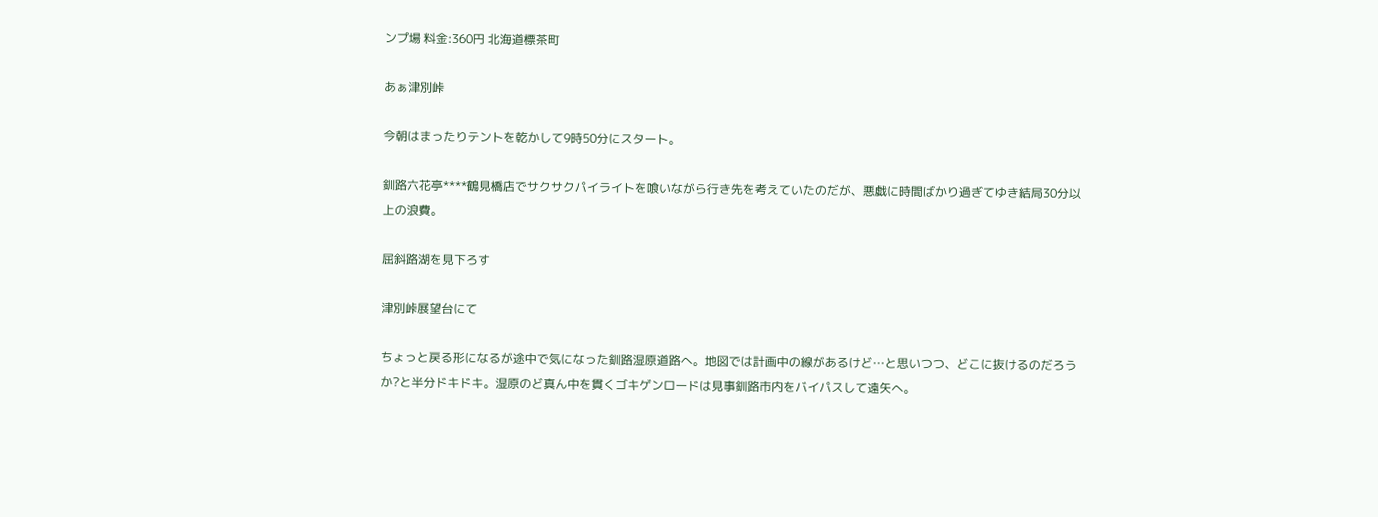ンプ場 料金:360円 北海道標茶町

あぁ津別峠

今朝はまったりテントを乾かして9時50分にスタート。

釧路六花亭****鶴見橋店でサクサクパイライトを喰いながら行き先を考えていたのだが、悪戯に時間ばかり過ぎてゆき結局30分以上の浪費。

屈斜路湖を見下ろす

津別峠展望台にて

ちょっと戻る形になるが途中で気になった釧路湿原道路へ。地図では計画中の線があるけど…と思いつつ、どこに抜けるのだろうか?と半分ドキドキ。湿原のど真ん中を貫くゴキゲンロードは見事釧路市内をバイパスして遠矢へ。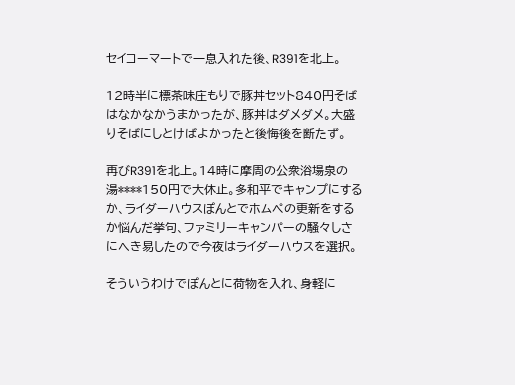セイコーマートで一息入れた後、R391を北上。

12時半に標茶味庄もりで豚丼セット840円そばはなかなかうまかったが、豚丼はダメダメ。大盛りそばにしとけばよかったと後悔後を断たず。

再びR391を北上。14時に摩周の公衆浴場泉の湯****150円で大休止。多和平でキャンプにするか、ライダーハウスぽんとでホムペの更新をするか悩んだ挙句、ファミリーキャンパーの騒々しさにへき易したので今夜はライダーハウスを選択。

そういうわけでぽんとに荷物を入れ、身軽に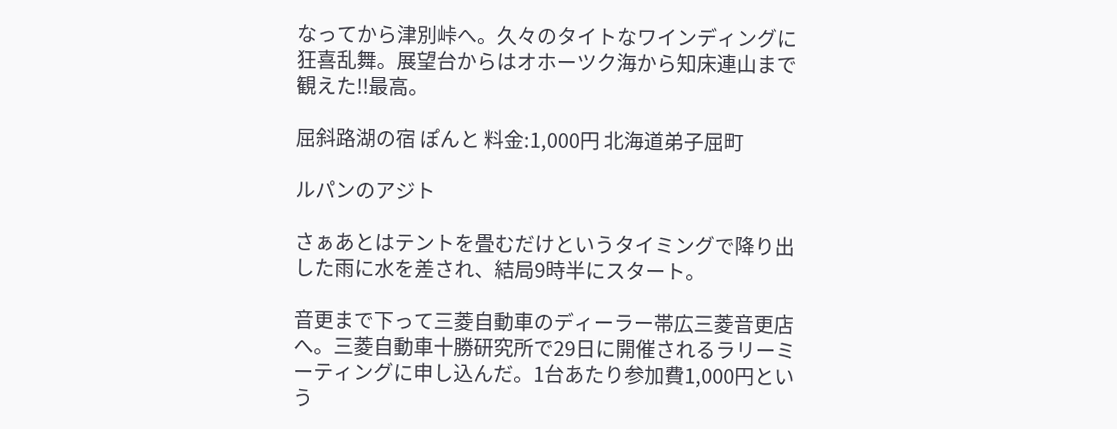なってから津別峠へ。久々のタイトなワインディングに狂喜乱舞。展望台からはオホーツク海から知床連山まで観えた!!最高。

屈斜路湖の宿 ぽんと 料金:1,000円 北海道弟子屈町

ルパンのアジト

さぁあとはテントを畳むだけというタイミングで降り出した雨に水を差され、結局9時半にスタート。

音更まで下って三菱自動車のディーラー帯広三菱音更店へ。三菱自動車十勝研究所で29日に開催されるラリーミーティングに申し込んだ。1台あたり参加費1,000円という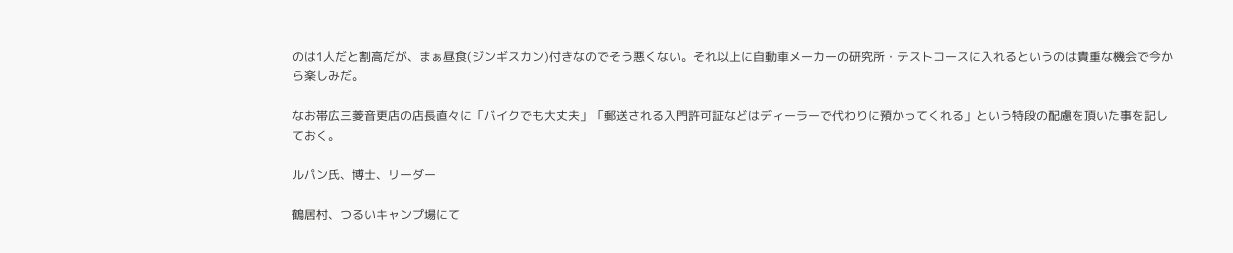のは1人だと割高だが、まぁ昼食(ジンギスカン)付きなのでそう悪くない。それ以上に自動車メーカーの研究所・テストコースに入れるというのは貴重な機会で今から楽しみだ。

なお帯広三菱音更店の店長直々に「バイクでも大丈夫」「郵送される入門許可証などはディーラーで代わりに預かってくれる」という特段の配慮を頂いた事を記しておく。

ルパン氏、博士、リーダー

鶴居村、つるいキャンプ場にて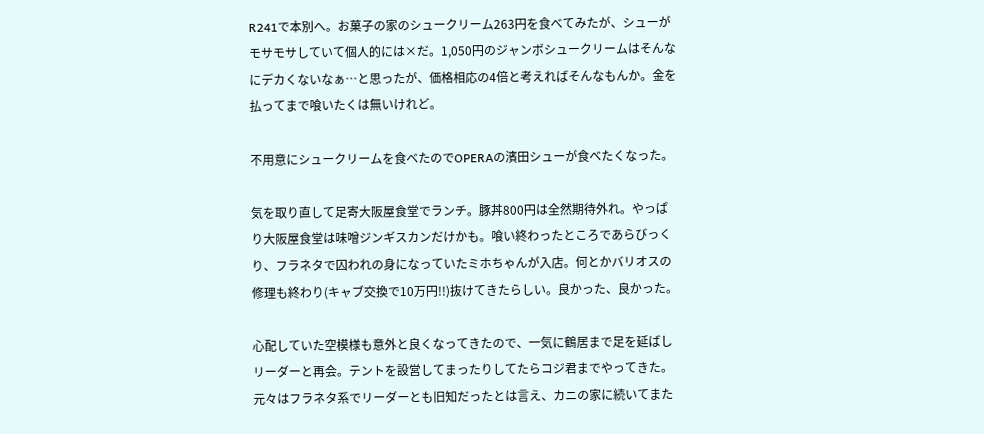R241で本別へ。お菓子の家のシュークリーム263円を食べてみたが、シューがモサモサしていて個人的には×だ。1,050円のジャンボシュークリームはそんなにデカくないなぁ…と思ったが、価格相応の4倍と考えればそんなもんか。金を払ってまで喰いたくは無いけれど。

不用意にシュークリームを食べたのでOPERAの濱田シューが食べたくなった。

気を取り直して足寄大阪屋食堂でランチ。豚丼800円は全然期待外れ。やっぱり大阪屋食堂は味噌ジンギスカンだけかも。喰い終わったところであらびっくり、フラネタで囚われの身になっていたミホちゃんが入店。何とかバリオスの修理も終わり(キャブ交換で10万円!!)抜けてきたらしい。良かった、良かった。

心配していた空模様も意外と良くなってきたので、一気に鶴居まで足を延ばしリーダーと再会。テントを設営してまったりしてたらコジ君までやってきた。元々はフラネタ系でリーダーとも旧知だったとは言え、カニの家に続いてまた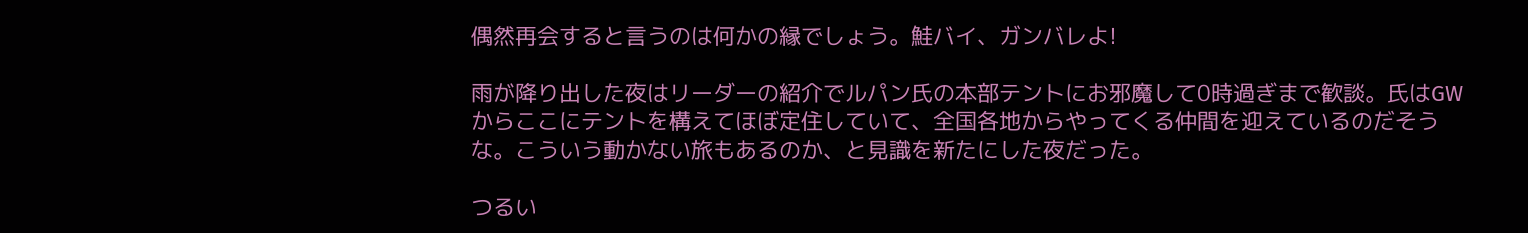偶然再会すると言うのは何かの縁でしょう。鮭バイ、ガンバレよ!

雨が降り出した夜はリーダーの紹介でルパン氏の本部テントにお邪魔して0時過ぎまで歓談。氏はGWからここにテントを構えてほぼ定住していて、全国各地からやってくる仲間を迎えているのだそうな。こういう動かない旅もあるのか、と見識を新たにした夜だった。

つるい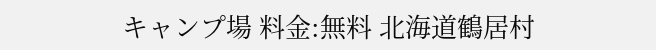キャンプ場 料金:無料 北海道鶴居村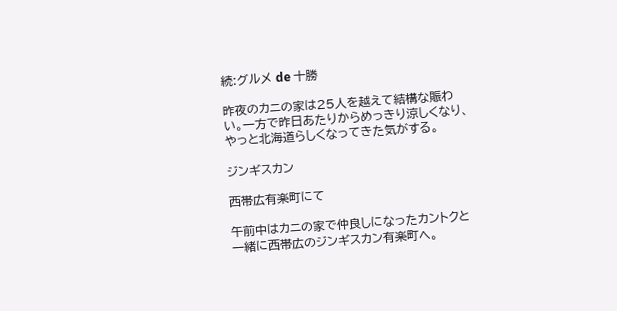続:グルメ de 十勝

昨夜のカニの家は25人を越えて結構な賑わい。一方で昨日あたりからめっきり涼しくなり、やっと北海道らしくなってきた気がする。

ジンギスカン

西帯広有楽町にて

午前中はカニの家で仲良しになったカントクと一緒に西帯広のジンギスカン有楽町へ。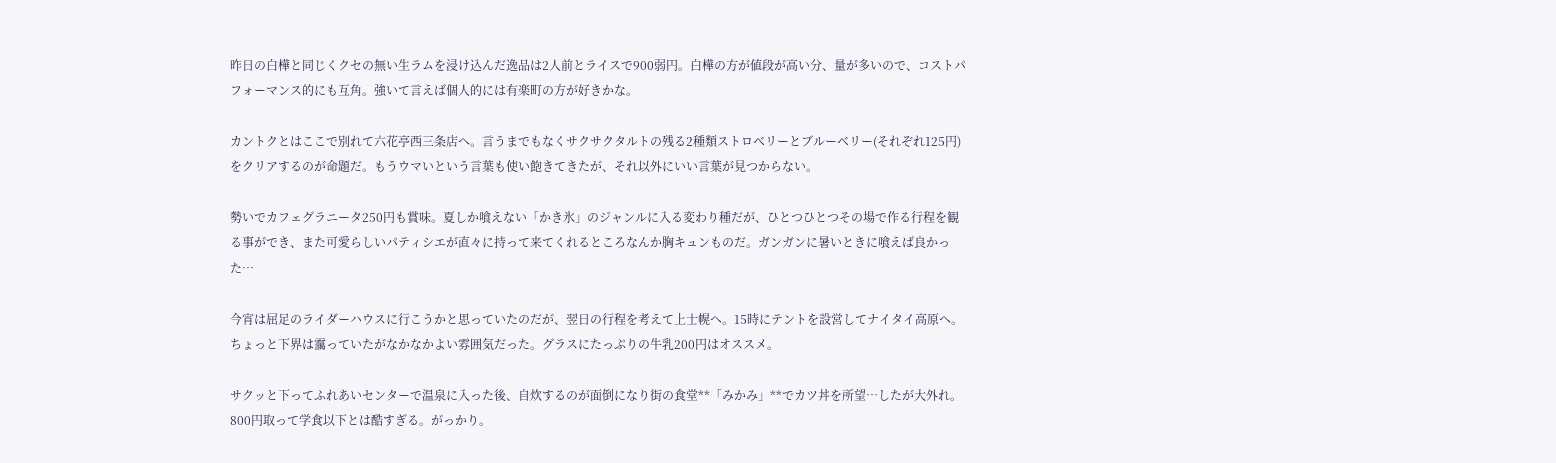昨日の白樺と同じくクセの無い生ラムを浸け込んだ逸品は2人前とライスで900弱円。白樺の方が値段が高い分、量が多いので、コストパフォーマンス的にも互角。強いて言えば個人的には有楽町の方が好きかな。

カントクとはここで別れて六花亭西三条店へ。言うまでもなくサクサクタルトの残る2種類ストロベリーとブルーベリー(それぞれ125円)をクリアするのが命題だ。もうウマいという言葉も使い飽きてきたが、それ以外にいい言葉が見つからない。

勢いでカフェグラニータ250円も賞味。夏しか喰えない「かき氷」のジャンルに入る変わり種だが、ひとつひとつその場で作る行程を観る事ができ、また可愛らしいパティシエが直々に持って来てくれるところなんか胸キュンものだ。ガンガンに暑いときに喰えば良かった…

今宵は屈足のライダーハウスに行こうかと思っていたのだが、翌日の行程を考えて上士幌へ。15時にテントを設営してナイタイ高原へ。ちょっと下界は靄っていたがなかなかよい雰囲気だった。グラスにたっぷりの牛乳200円はオススメ。

サクッと下ってふれあいセンターで温泉に入った後、自炊するのが面倒になり街の食堂**「みかみ」**でカツ丼を所望…したが大外れ。800円取って学食以下とは酷すぎる。がっかり。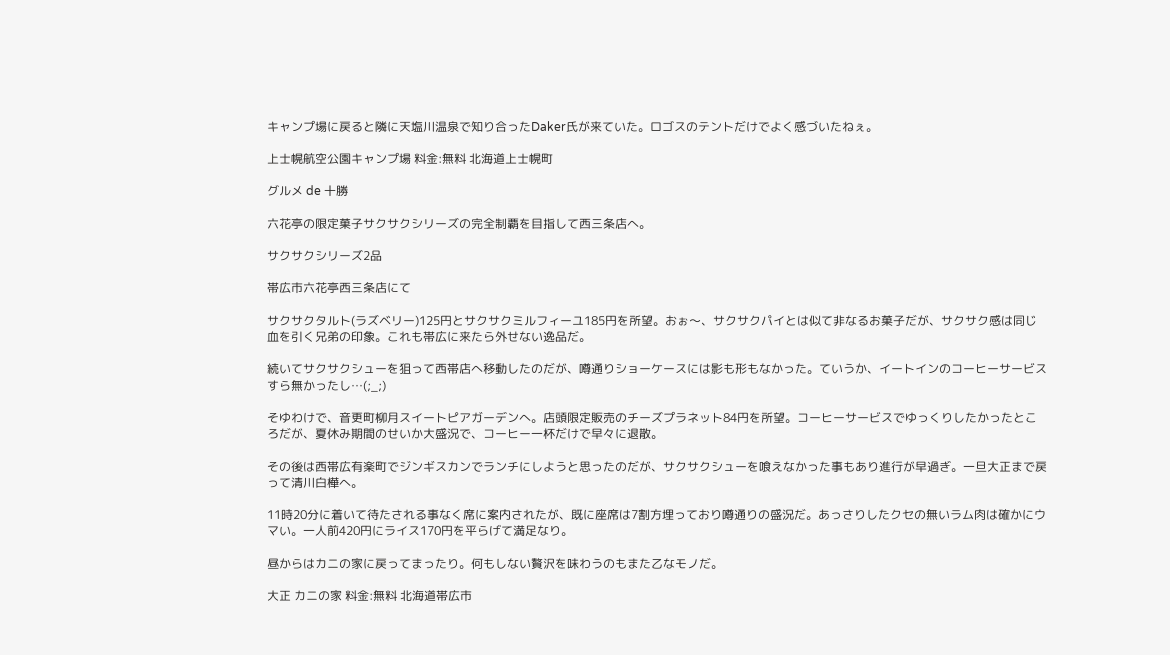キャンプ場に戻ると隣に天塩川温泉で知り合ったDaker氏が来ていた。ロゴスのテントだけでよく感づいたねぇ。

上士幌航空公園キャンプ場 料金:無料 北海道上士幌町

グルメ de 十勝

六花亭の限定菓子サクサクシリーズの完全制覇を目指して西三条店へ。

サクサクシリーズ2品

帯広市六花亭西三条店にて

サクサクタルト(ラズベリー)125円とサクサクミルフィーユ185円を所望。おぉ〜、サクサクパイとは似て非なるお菓子だが、サクサク感は同じ血を引く兄弟の印象。これも帯広に来たら外せない逸品だ。

続いてサクサクシューを狙って西帯店へ移動したのだが、噂通りショーケースには影も形もなかった。ていうか、イートインのコーヒーサービスすら無かったし…(;_;)

そゆわけで、音更町柳月スイートピアガーデンへ。店頭限定販売のチーズプラネット84円を所望。コーヒーサービスでゆっくりしたかったところだが、夏休み期間のせいか大盛況で、コーヒー一杯だけで早々に退散。

その後は西帯広有楽町でジンギスカンでランチにしようと思ったのだが、サクサクシューを喰えなかった事もあり進行が早過ぎ。一旦大正まで戻って清川白樺へ。

11時20分に着いて待たされる事なく席に案内されたが、既に座席は7割方埋っており噂通りの盛況だ。あっさりしたクセの無いラム肉は確かにウマい。一人前420円にライス170円を平らげて満足なり。

昼からはカニの家に戻ってまったり。何もしない贅沢を味わうのもまた乙なモノだ。

大正 カニの家 料金:無料 北海道帯広市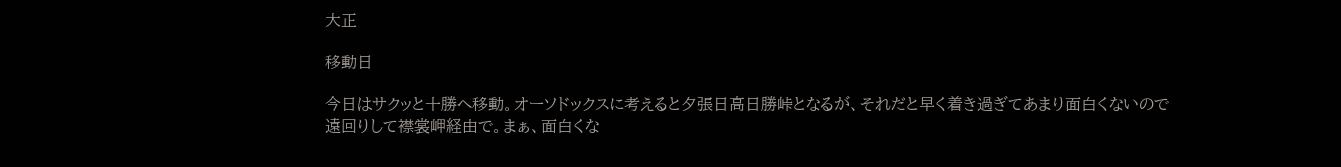大正

移動日

今日はサクッと十勝へ移動。オーソドックスに考えると夕張日高日勝峠となるが、それだと早く着き過ぎてあまり面白くないので遠回りして襟裳岬経由で。まぁ、面白くな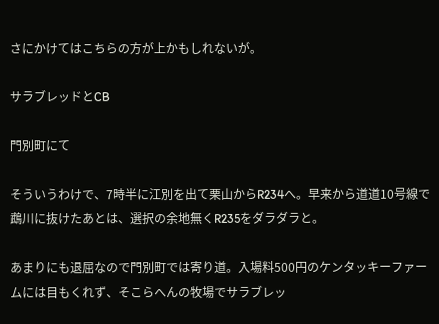さにかけてはこちらの方が上かもしれないが。

サラブレッドとCB

門別町にて

そういうわけで、7時半に江別を出て栗山からR234へ。早来から道道10号線で鵡川に抜けたあとは、選択の余地無くR235をダラダラと。

あまりにも退屈なので門別町では寄り道。入場料500円のケンタッキーファームには目もくれず、そこらへんの牧場でサラブレッ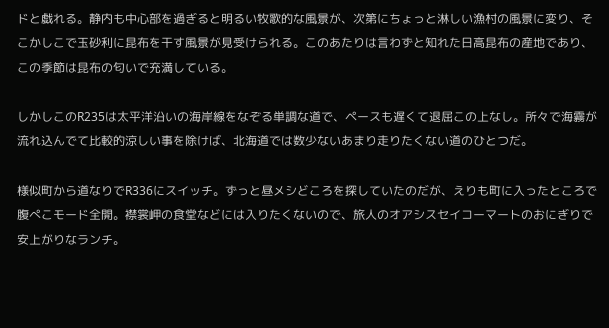ドと戯れる。静内も中心部を過ぎると明るい牧歌的な風景が、次第にちょっと淋しい漁村の風景に変り、そこかしこで玉砂利に昆布を干す風景が見受けられる。このあたりは言わずと知れた日高昆布の産地であり、この季節は昆布の匂いで充満している。

しかしこのR235は太平洋沿いの海岸線をなぞる単調な道で、ペースも遅くて退屈この上なし。所々で海霧が流れ込んでて比較的涼しい事を除けば、北海道では数少ないあまり走りたくない道のひとつだ。

様似町から道なりでR336にスイッチ。ずっと昼メシどころを探していたのだが、えりも町に入ったところで腹ぺこモード全開。襟裳岬の食堂などには入りたくないので、旅人のオアシスセイコーマートのおにぎりで安上がりなランチ。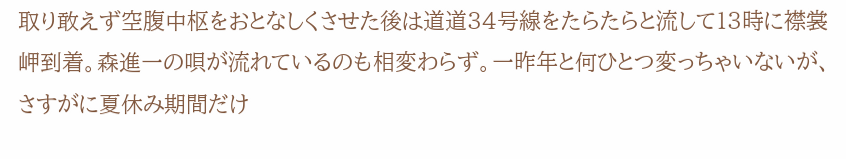取り敢えず空腹中枢をおとなしくさせた後は道道34号線をたらたらと流して13時に襟裳岬到着。森進一の唄が流れているのも相変わらず。一昨年と何ひとつ変っちゃいないが、さすがに夏休み期間だけ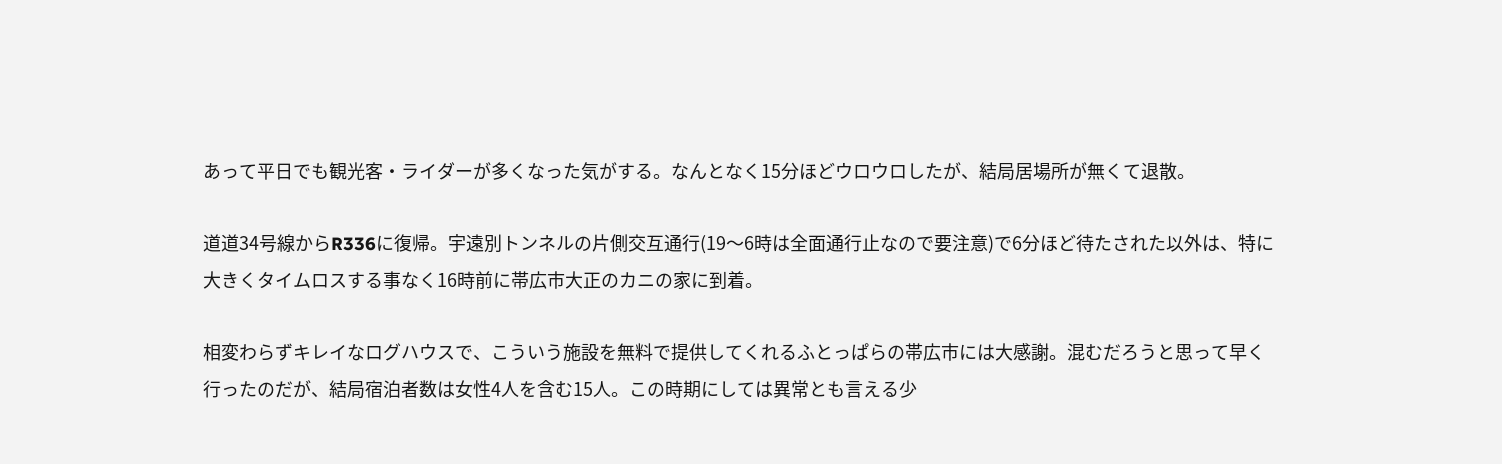あって平日でも観光客・ライダーが多くなった気がする。なんとなく15分ほどウロウロしたが、結局居場所が無くて退散。

道道34号線からR336に復帰。宇遠別トンネルの片側交互通行(19〜6時は全面通行止なので要注意)で6分ほど待たされた以外は、特に大きくタイムロスする事なく16時前に帯広市大正のカニの家に到着。

相変わらずキレイなログハウスで、こういう施設を無料で提供してくれるふとっぱらの帯広市には大感謝。混むだろうと思って早く行ったのだが、結局宿泊者数は女性4人を含む15人。この時期にしては異常とも言える少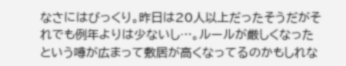なさにはびっくり。昨日は20人以上だったそうだがそれでも例年よりは少ないし…。ルールが厳しくなったという噂が広まって敷居が高くなってるのかもしれな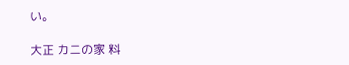い。

大正 カニの家 料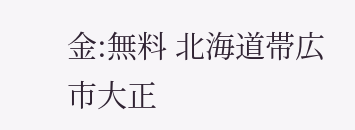金:無料 北海道帯広市大正